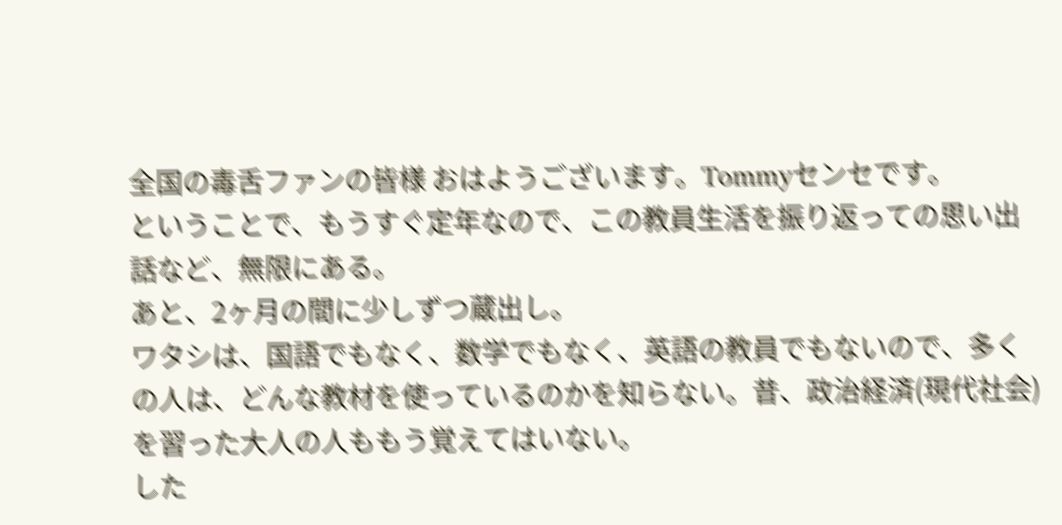全国の毒舌ファンの皆様 おはようございます。Tommyセンセです。
ということで、もうすぐ定年なので、この教員生活を振り返っての思い出話など、無限にある。
あと、2ヶ月の間に少しずつ蔵出し。
ワタシは、国語でもなく、数学でもなく、英語の教員でもないので、多くの人は、どんな教材を使っているのかを知らない。昔、政治経済(現代社会)を習った大人の人ももう覚えてはいない。
した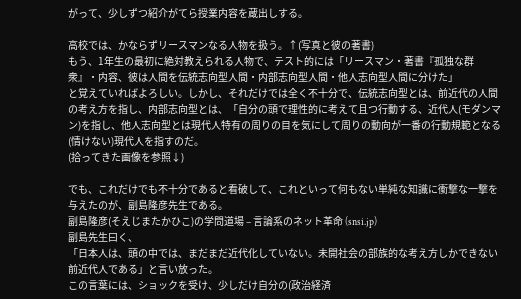がって、少しずつ紹介がてら授業内容を蔵出しする。

高校では、かならずリースマンなる人物を扱う。↑(写真と彼の著書)
もう、1年生の最初に絶対教えられる人物で、テスト的には「リースマン・著書『孤独な群衆』・内容、彼は人間を伝統志向型人間・内部志向型人間・他人志向型人間に分けた」
と覚えていればよろしい。しかし、それだけでは全く不十分で、伝統志向型とは、前近代の人間の考え方を指し、内部志向型とは、「自分の頭で理性的に考えて且つ行動する、近代人(モダンマン)を指し、他人志向型とは現代人特有の周りの目を気にして周りの動向が一番の行動規範となる(情けない)現代人を指すのだ。
(拾ってきた画像を参照↓)

でも、これだけでも不十分であると看破して、これといって何もない単純な知識に衝撃な一撃を与えたのが、副島隆彦先生である。
副島隆彦(そえじまたかひこ)の学問道場 – 言論系のネット革命 (snsi.jp)
副島先生曰く、
「日本人は、頭の中では、まだまだ近代化していない。未開社会の部族的な考え方しかできない前近代人である」と言い放った。
この言葉には、ショックを受け、少しだけ自分の(政治経済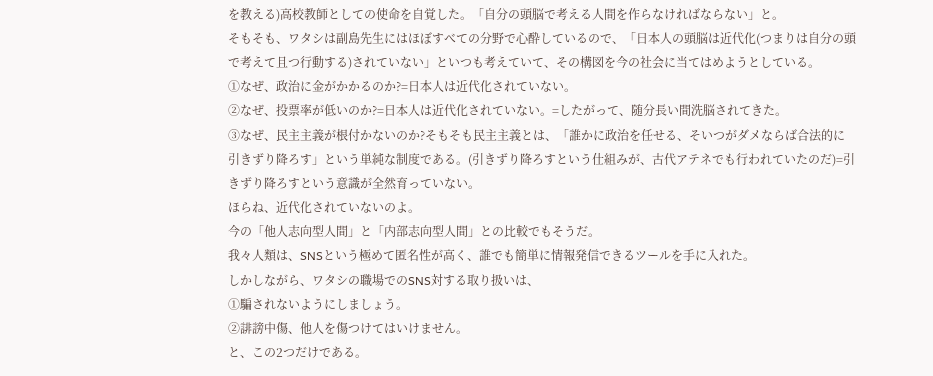を教える)高校教師としての使命を自覚した。「自分の頭脳で考える人間を作らなければならない」と。
そもそも、ワタシは副島先生にはほぼすべての分野で心酔しているので、「日本人の頭脳は近代化(つまりは自分の頭で考えて且つ行動する)されていない」といつも考えていて、その構図を今の社会に当てはめようとしている。
①なぜ、政治に金がかかるのか?=日本人は近代化されていない。
②なぜ、投票率が低いのか?=日本人は近代化されていない。=したがって、随分長い間洗脳されてきた。
③なぜ、民主主義が根付かないのか?そもそも民主主義とは、「誰かに政治を任せる、そいつがダメならば合法的に引きずり降ろす」という単純な制度である。(引きずり降ろすという仕組みが、古代アテネでも行われていたのだ)=引きずり降ろすという意識が全然育っていない。
ほらね、近代化されていないのよ。
今の「他人志向型人間」と「内部志向型人間」との比較でもそうだ。
我々人類は、SNSという極めて匿名性が高く、誰でも簡単に情報発信できるツールを手に入れた。
しかしながら、ワタシの職場でのSNS対する取り扱いは、
①騙されないようにしましょう。
②誹謗中傷、他人を傷つけてはいけません。
と、この2つだけである。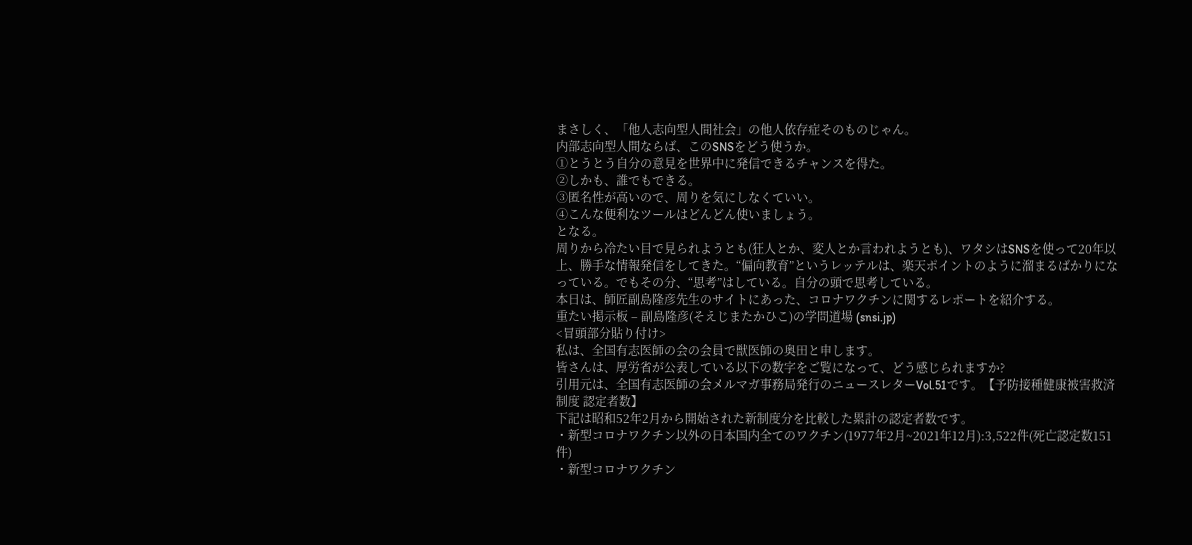まさしく、「他人志向型人間社会」の他人依存症そのものじゃん。
内部志向型人間ならば、このSNSをどう使うか。
①とうとう自分の意見を世界中に発信できるチャンスを得た。
②しかも、誰でもできる。
③匿名性が高いので、周りを気にしなくていい。
④こんな便利なツールはどんどん使いましょう。
となる。
周りから冷たい目で見られようとも(狂人とか、変人とか言われようとも)、ワタシはSNSを使って20年以上、勝手な情報発信をしてきた。“偏向教育”というレッテルは、楽天ポイントのように溜まるばかりになっている。でもその分、“思考”はしている。自分の頭で思考している。
本日は、師匠副島隆彦先生のサイトにあった、コロナワクチンに関するレポートを紹介する。
重たい掲示板 – 副島隆彦(そえじまたかひこ)の学問道場 (snsi.jp)
<冒頭部分貼り付け>
私は、全国有志医師の会の会員で獣医師の奥田と申します。
皆さんは、厚労省が公表している以下の数字をご覧になって、どう感じられますか?
引用元は、全国有志医師の会メルマガ事務局発行のニュースレターVol.51です。【予防接種健康被害救済制度 認定者数】
下記は昭和52年2月から開始された新制度分を比較した累計の認定者数です。
・新型コロナワクチン以外の日本国内全てのワクチン(1977年2月~2021年12月):3,522件(死亡認定数151件)
・新型コロナワクチン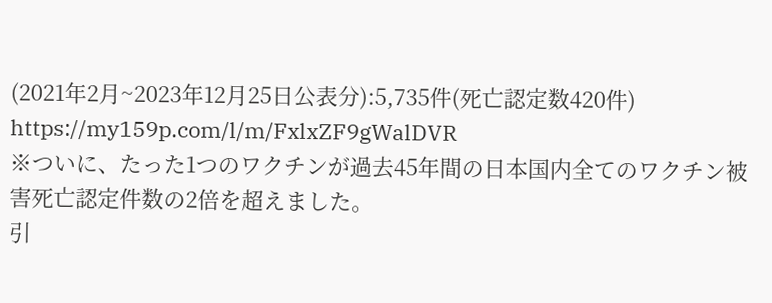(2021年2月~2023年12月25日公表分):5,735件(死亡認定数420件)
https://my159p.com/l/m/FxlxZF9gWalDVR
※ついに、たった1つのワクチンが過去45年間の日本国内全てのワクチン被害死亡認定件数の2倍を超えました。
引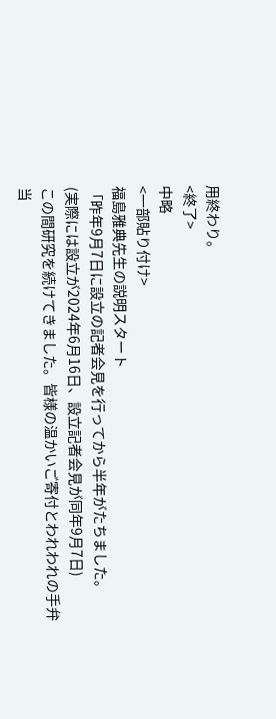用終わり。
<終了>
中略
<一部貼り付け>
福島雅典先生の説明スタート
「昨年9月7日に設立の記者会見を行ってから半年がたちました。
(実際には設立が2024年6月16日、設立記者会見が同年9月7日)
この間研究を続けてきました。皆様の温かいご寄付とわれわれの手弁当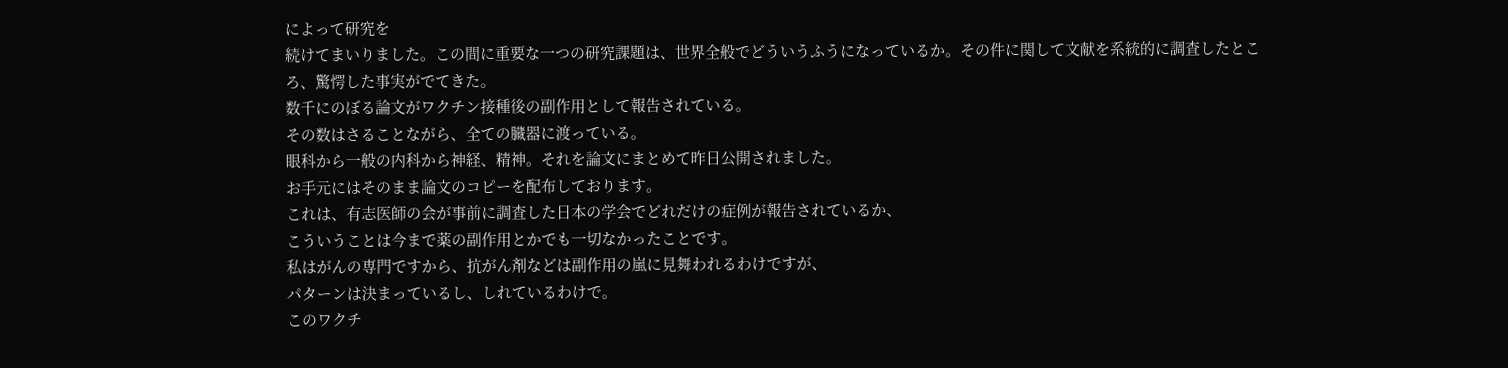によって研究を
続けてまいりました。この間に重要な一つの研究課題は、世界全般でどういうふうになっているか。その件に関して文献を系統的に調査したところ、驚愕した事実がでてきた。
数千にのぼる論文がワクチン接種後の副作用として報告されている。
その数はさることながら、全ての臓器に渡っている。
眼科から一般の内科から神経、精神。それを論文にまとめて昨日公開されました。
お手元にはそのまま論文のコピーを配布しております。
これは、有志医師の会が事前に調査した日本の学会でどれだけの症例が報告されているか、
こういうことは今まで薬の副作用とかでも一切なかったことです。
私はがんの専門ですから、抗がん剤などは副作用の嵐に見舞われるわけですが、
パターンは決まっているし、しれているわけで。
このワクチ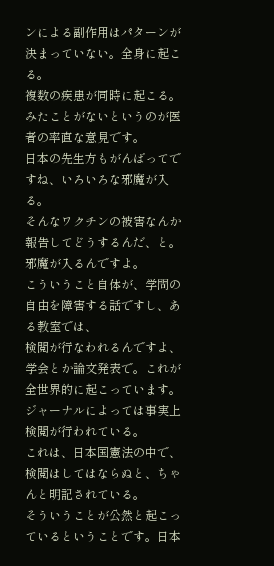ンによる副作用はパターンが決まっていない。全身に起こる。
複数の疾患が同時に起こる。みたことがないというのが医者の率直な意見です。
日本の先生方もがんばってですね、いろいろな邪魔が入る。
そんなワクチンの被害なんか報告してどうするんだ、と。邪魔が入るんですよ。
こういうこと自体が、学問の自由を障害する話ですし、ある教室では、
検閲が行なわれるんですよ、学会とか論文発表で。これが全世界的に起こっています。
ジャーナルによっては事実上検閲が行われている。
これは、日本国憲法の中で、検閲はしてはならぬと、ちゃんと明記されている。
そういうことが公然と起こっているということです。日本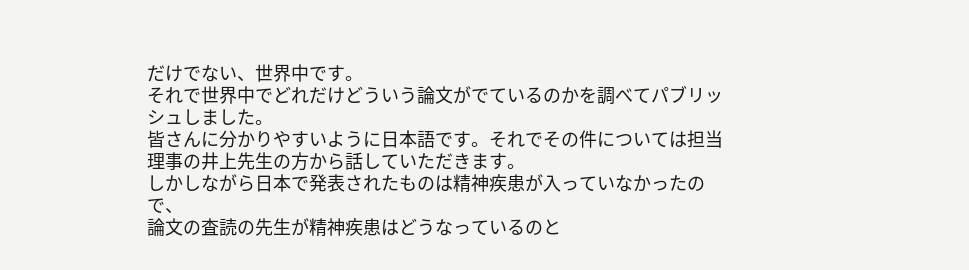だけでない、世界中です。
それで世界中でどれだけどういう論文がでているのかを調べてパブリッシュしました。
皆さんに分かりやすいように日本語です。それでその件については担当理事の井上先生の方から話していただきます。
しかしながら日本で発表されたものは精神疾患が入っていなかったので、
論文の査読の先生が精神疾患はどうなっているのと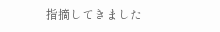指摘してきました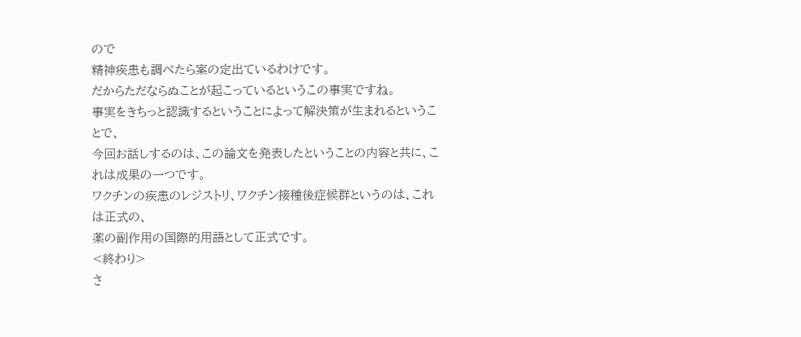ので
精神疾患も調べたら案の定出ているわけです。
だからただならぬことが起こっているというこの事実ですね。
事実をきちっと認識するということによって解決策が生まれるということで、
今回お話しするのは、この論文を発表したということの内容と共に、これは成果の一つです。
ワクチンの疾患のレジストリ、ワクチン接種後症候群というのは、これは正式の、
薬の副作用の国際的用語として正式です。
<終わり>
さ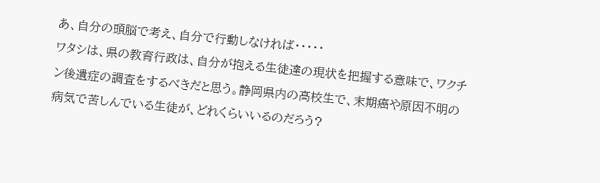あ、自分の頭脳で考え、自分で行動しなければ・・・・・
ワタシは、県の教育行政は、自分が抱える生徒達の現状を把握する意味で、ワクチン後遺症の調査をするべきだと思う。静岡県内の高校生で、末期癌や原因不明の病気で苦しんでいる生徒が、どれくらいいるのだろう?